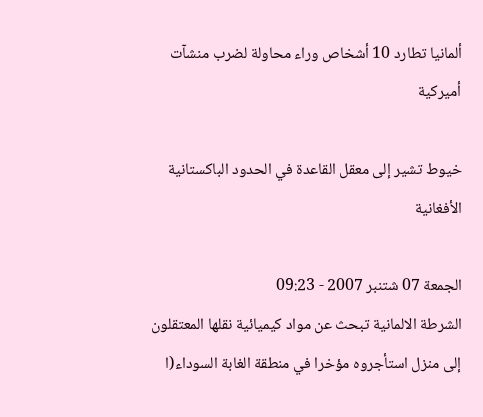ألمانيا تطارد 10 أشخاص وراء محاولة لضرب منشآت أميركية

خيوط تشير إلى معقل القاعدة في الحدود الباكستانية الأفغانية

الجمعة 07 شتنبر 2007 - 09:23
الشرطة الالمانية تبحث عن مواد كيميائية نقلها المعتقلون إلى منزل استأجروه مؤخرا في منطقة الغابة السوداء(ا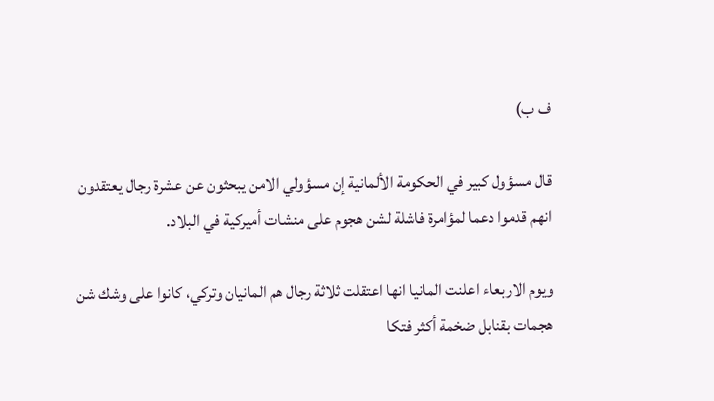ف ب)

قال مسؤول كبير في الحكومة الألمانية إن مسؤولي الامن يبحثون عن عشرة رجال يعتقدون انهم قدموا دعما لمؤامرة فاشلة لشن هجوم على منشات أميركية في البلاد.

ويوم الاربعاء اعلنت المانيا انها اعتقلت ثلاثة رجال هم المانيان وتركي، كانوا على وشك شن هجمات بقنابل ضخمة أكثر فتكا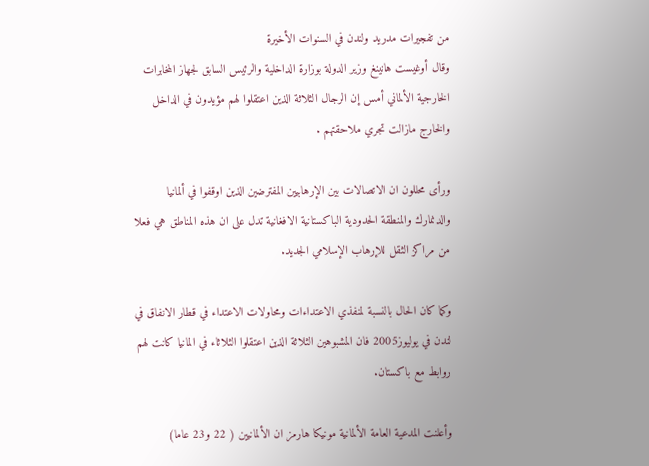من تفجيرات مدريد ولندن في السنوات الأخيرة
وقال أوغيست هانينغ وزير الدولة بوزارة الداخلية والرئيس السابق لجهاز المخابرات الخارجية الألماني أمس إن الرجال الثلاثة الذين اعتقلوا لهم مؤيدون في الداخل والخارج مازالت تجري ملاحقتهم .

ورأى محللون ان الاتصالات بين الإرهابيين المفترضين الذين اوقفوا في ألمانيا والدنمارك والمنطقة الحدودية الباكستانية الافغانية تدل على ان هذه المناطق هي فعلا من مراكز الثقل للإرهاب الإسلامي الجديد.

وكما كان الحال بالنسبة لمنفذي الاعتداءات ومحاولات الاعتداء في قطار الانفاق في لندن في يوليوز2005 فان المشبوهين الثلاثة الذين اعتقلوا الثلاثاء في المانيا كانت لهم روابط مع باكستان.

وأعلنت المدعية العامة الألمانية مونيكا هارمز ان الألمانيين ( 22 و23 عاما)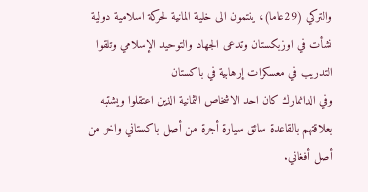والتركي (29عاما)، ينتمون الى خلية المانية لحركة اسلامية دولية نشأت في اوزبكستان وتدعى الجهاد والتوحيد الإسلامي وتلقوا التدريب في معسكرات إرهابية في باكستان
وفي الدانمارك كان احد الاشخاص الثمانية الذين اعتقلوا ويشتبه بعلاقتهم بالقاعدة سائق سيارة أجرة من أصل باكستاني واخر من أصل أفغاني.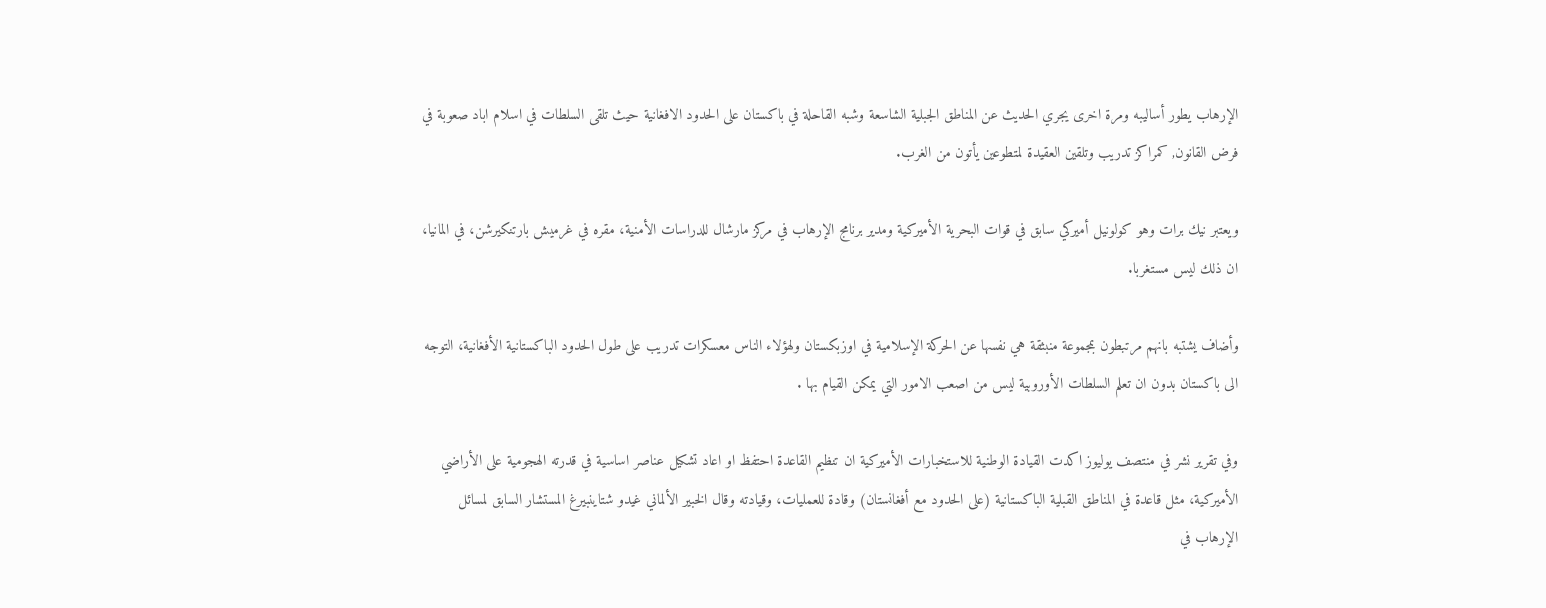الإرهاب يطور أساليبه ومرة اخرى يجري الحديث عن المناطق الجبلية الشاسعة وشبه القاحلة في باكستان على الحدود الافغانية حيث تلقى السلطات في اسلام اباد صعوبة في فرض القانون, كمراكز تدريب وتلقين العقيدة لمتطوعين يأتون من الغرب.

ويعتبر نيك برات وهو كولونيل أميركي سابق في قوات البحرية الأميركية ومدير برنامج الإرهاب في مركز مارشال للدراسات الأمنية، مقره في غرميش بارتنكيرشن، في المانيا، ان ذلك ليس مستغربا.

وأضاف يشتبه بانهم مرتبطون بمجموعة منبثقة هي نفسها عن الحركة الإسلامية في اوزبكستان ولهؤلاء الناس معسكرات تدريب على طول الحدود الباكستانية الأفغانية، التوجه الى باكستان بدون ان تعلم السلطات الأوروبية ليس من اصعب الامور التي يمكن القيام بها .

وفي تقرير نشر في منتصف يوليوز اكدت القيادة الوطنية للاستخبارات الأميركية ان تنظيم القاعدة احتفظ او اعاد تشكيل عناصر اساسية في قدرته الهجومية على الأراضي الأميركية، مثل قاعدة في المناطق القبلية الباكستانية (على الحدود مع أفغانستان) وقادة للعمليات، وقيادته وقال الخبير الألماني غيدو شتاينبيرغ المستشار السابق لمسائل الإرهاب في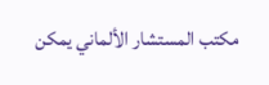مكتب المستشار الألماني يمكن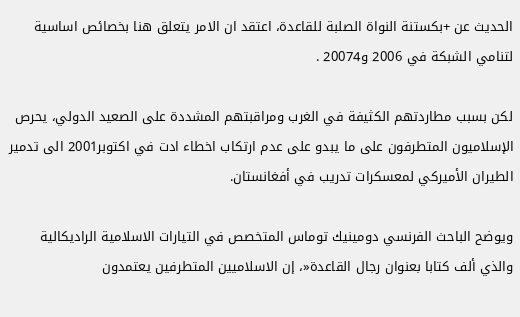الحديث عن +بكستنة النواة الصلبة للقاعدة، اعتقد ان الامر يتعلق هنا بخصائص اساسية لتنامي الشبكة في 2006 و20074 .

لكن بسبب مطاردتهم الكثيفة في الغرب ومراقبتهم المشددة على الصعيد الدولي، يحرص الإسلاميون المتطرفون على ما يبدو على عدم ارتكاب اخطاء ادت في اكتوبر2001 الى تدمير الطيران الأميركي لمعسكرات تدريب في أفغانستان.

ويوضح الباحث الفرنسي دومينيك توماس المتخصص في التيارات الاسلامية الراديكالية والذي ألف كتابا بعنوان رجال القاعدة«، إن الاسلاميين المتطرفين يعتمدون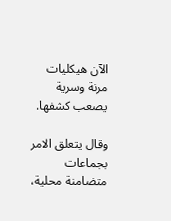الآن هيكليات مرنة وسرية يصعب كشفها.

وقال يتعلق الامر بجماعات متضامنة محلية،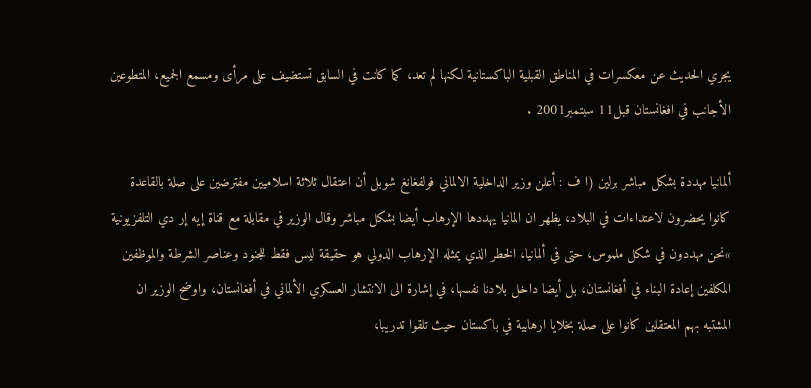يجري الحديث عن معكسرات في المناطق القبلية الباكستانية لكنها لم تعد، كما كانت في السابق تستضيف على مرأى ومسمع الجميع، المتطوعين الأجانب في افغانستان قبل11 سبتمبر2001 .

ألمانيا مهددة بشكل مباشر برلين (ا ف : أعلن وزير الداخلية الالماني فولفغانغ شوبل أن اعتقال ثلاثة اسلاميين مفترضين على صلة بالقاعدة كانوا يحضرون لاعتداءات في البلاد، يظهر ان المانيا يهددها الإرهاب أيضا بشكل مباشر وقال الوزير في مقابلة مع قناة إيه إر دي التلفزيونية »نحن مهددون في شكل ملموس، حتى في ألمانيا، الخطر الذي يمثله الإرهاب الدولي هو حقيقة ليس فقط للجنود وعناصر الشرطة والموظفين المكلفين إعادة البناء في أفغانستان، بل أيضا داخل بلادنا نفسها، في إشارة الى الانتشار العسكري الألماني في أفغانستان، واوضح الوزير ان المشتبه بهم المعتقلين كانوا على صلة بخلايا ارهابية في باكستان حيث تلقوا تدريبا،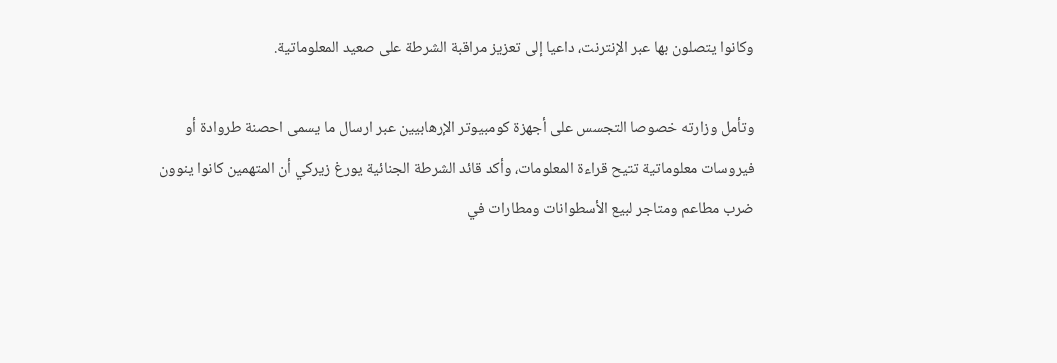وكانوا يتصلون بها عبر الإنترنت، داعيا إلى تعزيز مراقبة الشرطة على صعيد المعلوماتية.

وتأمل وزارته خصوصا التجسس على أجهزة كومبيوتر الإرهابيين عبر ارسال ما يسمى احصنة طروادة أو فيروسات معلوماتية تتيح قراءة المعلومات، وأكد قائد الشرطة الجنائية يورغ زيركي أن المتهمين كانوا ينوون ضرب مطاعم ومتاجر لبيع الأسطوانات ومطارات في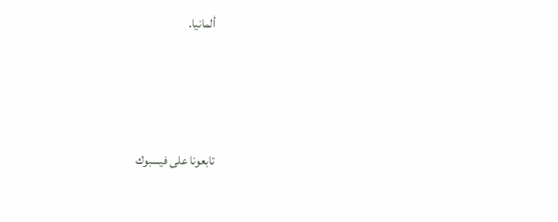ألمانيا.




تابعونا على فيسبوك